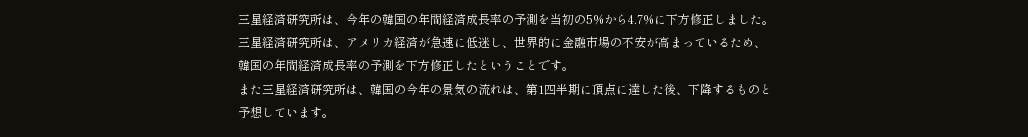三星経済研究所は、今年の韓国の年間経済成長率の予測を当初の5%から4.7%に下方修正しました。
三星経済研究所は、アメリカ経済が急速に低迷し、世界的に金融市場の不安が高まっているため、韓国の年間経済成長率の予測を下方修正したということです。
また三星経済研究所は、韓国の今年の景気の流れは、第1四半期に頂点に達した後、下降するものと予想しています。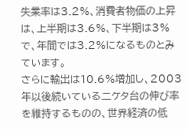失業率は3.2%、消費者物価の上昇は、上半期は3.6%、下半期は3%で、年間では3.2%になるものとみています。
さらに輸出は10.6%増加し、2003年以後続いている二ケタ台の伸び率を維持するものの、世界経済の低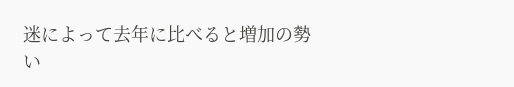迷によって去年に比べると増加の勢い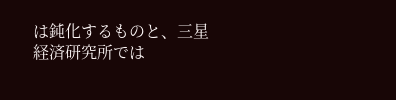は鈍化するものと、三星経済研究所では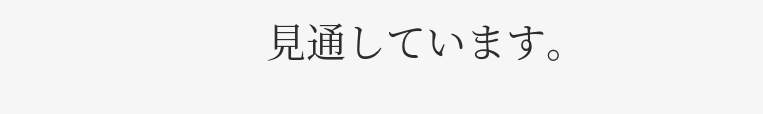見通しています。